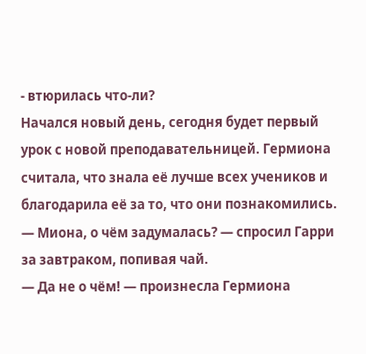- втюрилась что-ли?
Начался новый день, сегодня будет первый урок с новой преподавательницей. Гермиона считала, что знала её лучше всех учеников и благодарила её за то, что они познакомились.
— Миона, о чём задумалась? — спросил Гарри за завтраком, попивая чай.
— Да не о чём! — произнесла Гермиона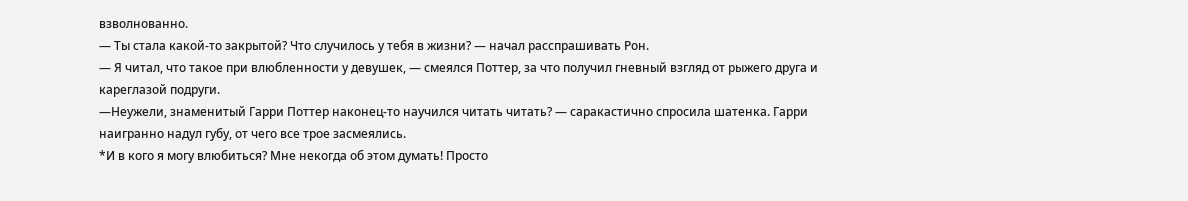взволнованно.
— Ты стала какой-то закрытой? Что случилось у тебя в жизни? — начал расспрашивать Рон.
— Я читал, что такое при влюбленности у девушек, — смеялся Поттер, за что получил гневный взгляд от рыжего друга и кареглазой подруги.
—Неужели, знаменитый Гарри Поттер наконец-то научился читать читать? — саракастично спросила шатенка. Гарри наигранно надул губу, от чего все трое засмеялись.
*И в кого я могу влюбиться? Мне некогда об этом думать! Просто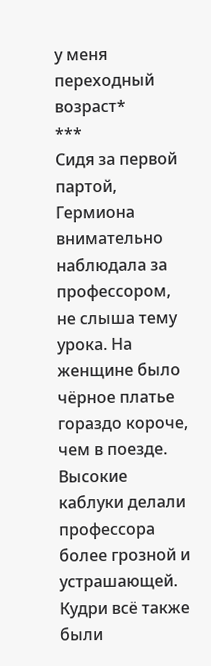у меня переходный возраст*
***
Сидя за первой партой, Гермиона внимательно наблюдала за профессором, не слыша тему урока. На женщине было чёрное платье гораздо короче, чем в поезде. Высокие каблуки делали профессора более грозной и устрашающей. Кудри всё также были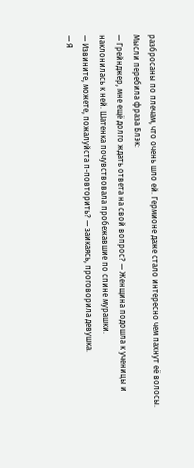разбросаны по плечам, что очень шло ей. Гермионе даже стало интересно чем пахнут её волосы.
Мысли перебила фраза Блэк:
— Грейнджер, мне ещё долго ждать ответа на свой вопрос? — Женщина подошла к ученицы и наклонилась к ней. Шатенка почувствовала пробежавшие по спине мурашки.
— Извините, можете, пожалуйста п-повторить? — заикаясь, проговорила девушка.
— Я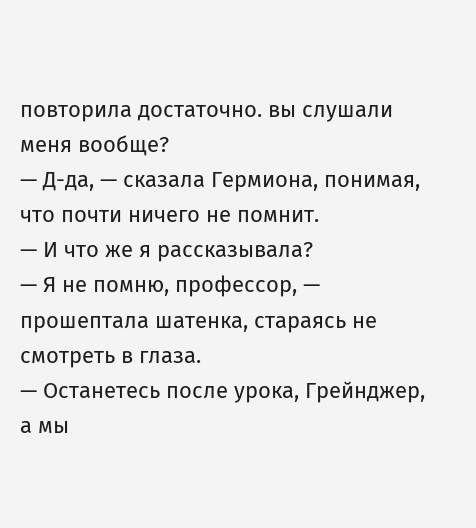повторила достаточно. вы слушали меня вообще?
— Д-да, — сказала Гермиона, понимая, что почти ничего не помнит.
— И что же я рассказывала?
— Я не помню, профессор, — прошептала шатенка, стараясь не смотреть в глаза.
— Останетесь после урока, Грейнджер, а мы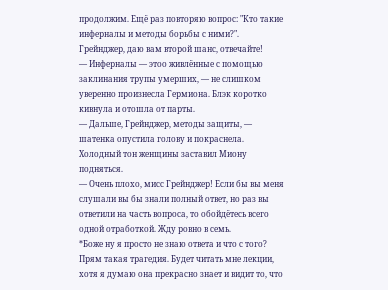продолжим. Ещё раз повторяю вопрос: "Кто такие инферналы и методы борьбы с ними?". Грейнджер, даю вам второй шанс, отвечайте!
— Инферналы — этоо живлённые с помощью заклинания трупы умерших, — не слишком уверенно произнесла Гермиона. Блэк коротко кивнула и отошла от парты.
— Дальше, Грейнджер, методы защиты, — шатенка опустила голову и покраснела. Холодный тон женщины заставил Миону подняться.
— Очень плохо, мисс Грейнджер! Если бы вы меня слушали вы бы знали полный ответ, но раз вы ответили на часть вопроса, то обойдётесь всего одной отработкой. Жду ровно в семь.
*Боже ну я просто не знаю ответа и что с того? Прям такая трагедия. Будет читать мне лекции, хотя я думаю она прекрасно знает и видит то, что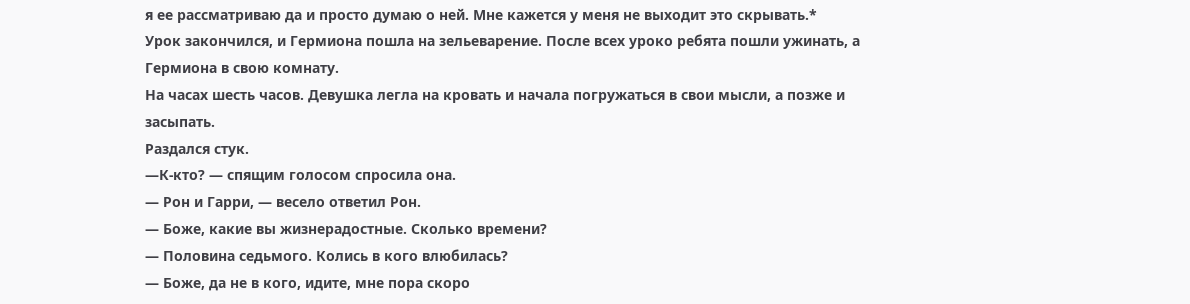я ее рассматриваю да и просто думаю о ней. Мне кажется у меня не выходит это скрывать.*
Урок закончился, и Гермиона пошла на зельеварение. После всех уроко ребята пошли ужинать, а Гермиона в свою комнату.
На часах шесть часов. Девушка легла на кровать и начала погружаться в свои мысли, а позже и засыпать.
Раздался стук.
—К-кто? — спящим голосом спросила она.
— Рон и Гарри, — весело ответил Рон.
— Боже, какие вы жизнерадостные. Сколько времени?
— Половина седьмого. Колись в кого влюбилась?
— Боже, да не в кого, идите, мне пора скоро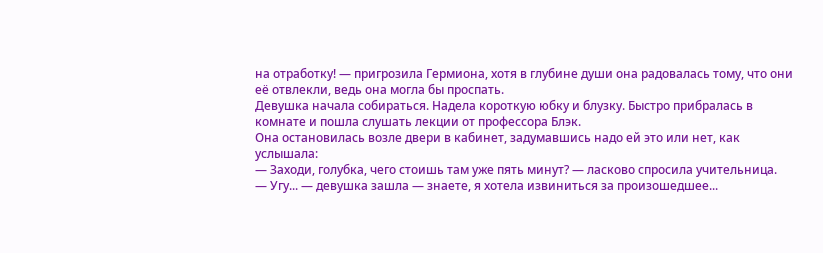на отработку! — пригрозила Гермиона, хотя в глубине души она радовалась тому, что они её отвлекли, ведь она могла бы проспать.
Девушка начала собираться. Надела короткую юбку и блузку. Быстро прибралась в комнате и пошла слушать лекции от профессора Блэк.
Она остановилась возле двери в кабинет, задумавшись надо ей это или нет, как услышала:
— Заходи, голубка, чего стоишь там уже пять минут? — ласково спросила учительница.
— Угу... — девушка зашла — знаете, я хотела извиниться за произошедшее...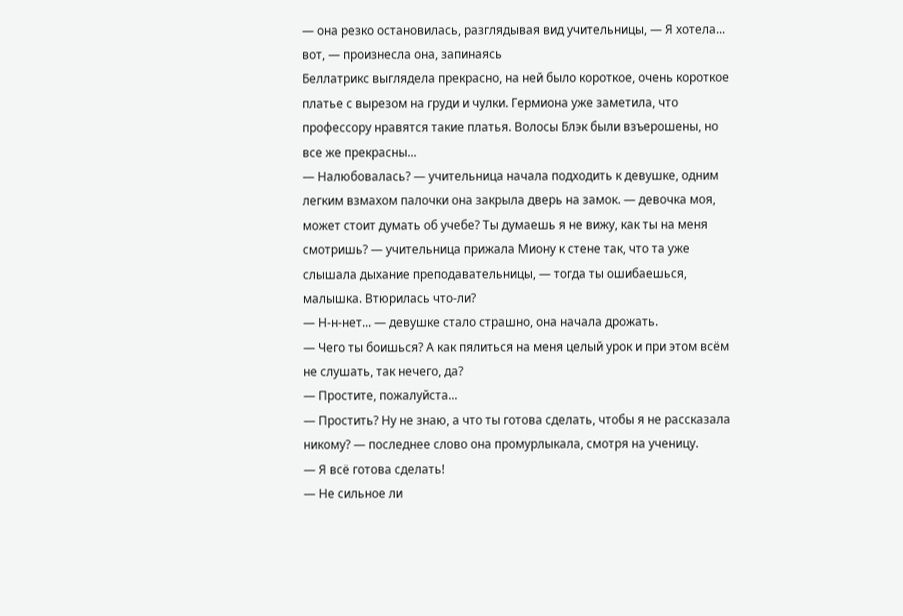— она резко остановилась, разглядывая вид учительницы, — Я хотела... вот, — произнесла она, запинаясь
Беллатрикс выглядела прекрасно, на ней было короткое, очень короткое платье с вырезом на груди и чулки. Гермиона уже заметила, что профессору нравятся такие платья. Волосы Блэк были взъерошены, но все же прекрасны...
— Налюбовалась? — учительница начала подходить к девушке, одним легким взмахом палочки она закрыла дверь на замок. — девочка моя, может стоит думать об учебе? Ты думаешь я не вижу, как ты на меня смотришь? — учительница прижала Миону к стене так, что та уже слышала дыхание преподавательницы, — тогда ты ошибаешься, малышка. Втюрилась что-ли?
— Н-н-нет... — девушке стало страшно, она начала дрожать.
— Чего ты боишься? А как пялиться на меня целый урок и при этом всём не слушать, так нечего, да?
— Простите, пожалуйста...
— Простить? Ну не знаю, а что ты готова сделать, чтобы я не рассказала никому? — последнее слово она промурлыкала, смотря на ученицу.
— Я всё готова сделать!
— Не сильное ли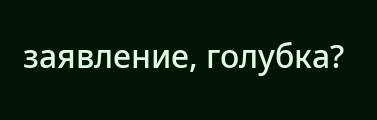заявление, голубка?